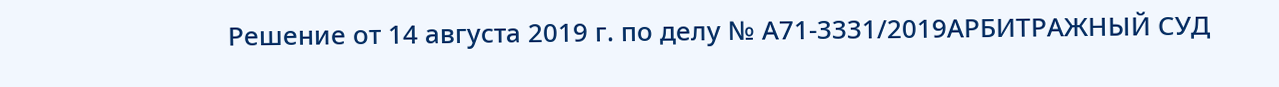Решение от 14 августа 2019 г. по делу № А71-3331/2019АРБИТРАЖНЫЙ СУД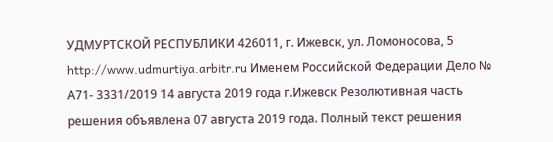УДМУРТСКОЙ РЕСПУБЛИКИ 426011, г. Ижевск, ул. Ломоносова, 5 http://www.udmurtiya.arbitr.ru Именем Российской Федерации Дело № А71- 3331/2019 14 августа 2019 года г.Ижевск Резолютивная часть решения объявлена 07 августа 2019 года. Полный текст решения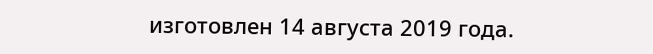изготовлен 14 августа 2019 года.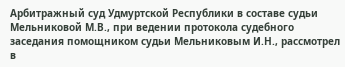Арбитражный суд Удмуртской Республики в составе судьи Мельниковой М.В., при ведении протокола судебного заседания помощником судьи Мельниковым И.Н., рассмотрел в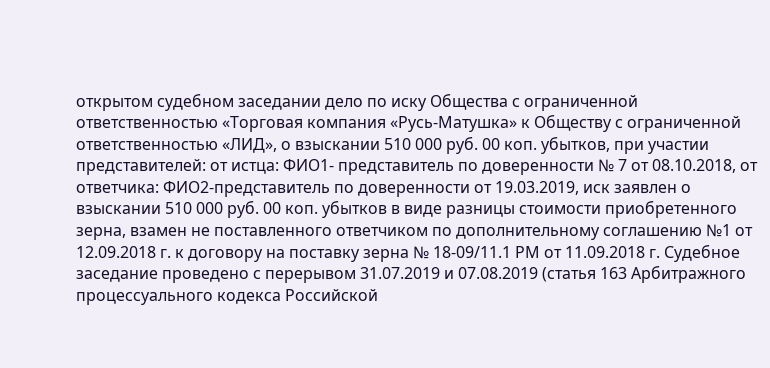открытом судебном заседании дело по иску Общества с ограниченной ответственностью «Торговая компания «Русь-Матушка» к Обществу с ограниченной ответственностью «ЛИД», о взыскании 510 000 руб. 00 коп. убытков, при участии представителей: от истца: ФИО1- представитель по доверенности № 7 от 08.10.2018, от ответчика: ФИО2-представитель по доверенности от 19.03.2019, иск заявлен о взыскании 510 000 руб. 00 коп. убытков в виде разницы стоимости приобретенного зерна, взамен не поставленного ответчиком по дополнительному соглашению №1 от 12.09.2018 г. к договору на поставку зерна № 18-09/11.1 РМ от 11.09.2018 г. Судебное заседание проведено с перерывом 31.07.2019 и 07.08.2019 (статья 163 Арбитражного процессуального кодекса Российской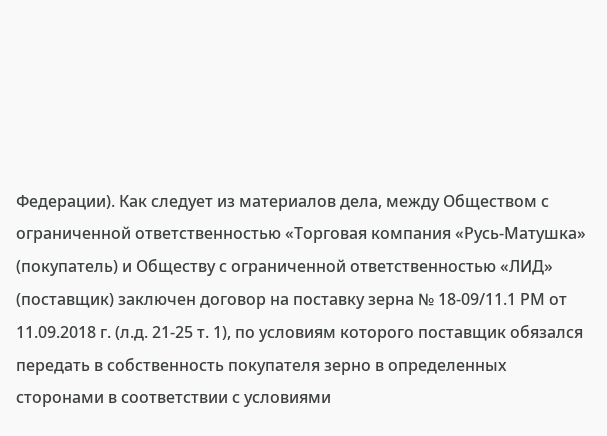Федерации). Как следует из материалов дела, между Обществом с ограниченной ответственностью «Торговая компания «Русь-Матушка» (покупатель) и Обществу с ограниченной ответственностью «ЛИД» (поставщик) заключен договор на поставку зерна № 18-09/11.1 РМ от 11.09.2018 г. (л.д. 21-25 т. 1), по условиям которого поставщик обязался передать в собственность покупателя зерно в определенных сторонами в соответствии с условиями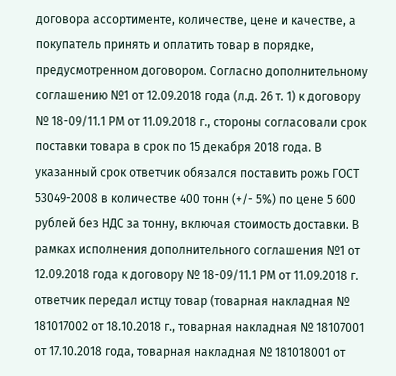договора ассортименте, количестве, цене и качестве, а покупатель принять и оплатить товар в порядке, предусмотренном договором. Согласно дополнительному соглашению №1 от 12.09.2018 года (л.д. 26 т. 1) к договору № 18-09/11.1 РМ от 11.09.2018 г., стороны согласовали срок поставки товара в срок по 15 декабря 2018 года. В указанный срок ответчик обязался поставить рожь ГОСТ 53049-2008 в количестве 400 тонн (+/- 5%) по цене 5 600 рублей без НДС за тонну, включая стоимость доставки. В рамках исполнения дополнительного соглашения №1 от 12.09.2018 года к договору № 18-09/11.1 РМ от 11.09.2018 г. ответчик передал истцу товар (товарная накладная № 181017002 от 18.10.2018 г., товарная накладная № 18107001 от 17.10.2018 года, товарная накладная № 181018001 от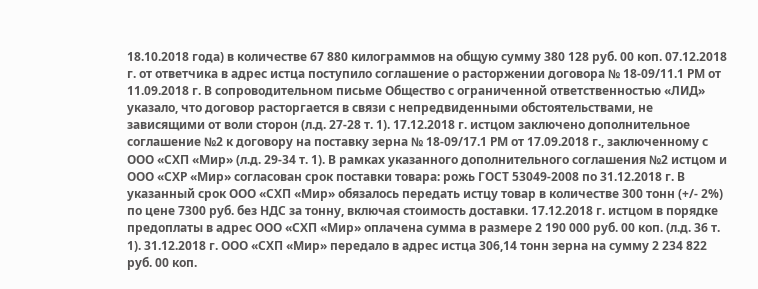18.10.2018 года) в количестве 67 880 килограммов на общую сумму 380 128 руб. 00 коп. 07.12.2018 г. от ответчика в адрес истца поступило соглашение о расторжении договора № 18-09/11.1 РМ от 11.09.2018 г. В сопроводительном письме Общество с ограниченной ответственностью «ЛИД» указало, что договор расторгается в связи с непредвиденными обстоятельствами, не зависящими от воли сторон (л.д. 27-28 т. 1). 17.12.2018 г. истцом заключено дополнительное соглашение №2 к договору на поставку зерна № 18-09/17.1 РМ от 17.09.2018 г., заключенному с ООО «СХП «Мир» (л.д. 29-34 т. 1). В рамках указанного дополнительного соглашения №2 истцом и ООО «СХР «Мир» согласован срок поставки товара: рожь ГОСТ 53049-2008 по 31.12.2018 г. В указанный срок ООО «СХП «Мир» обязалось передать истцу товар в количестве 300 тонн (+/- 2%) по цене 7300 руб. без НДС за тонну, включая стоимость доставки. 17.12.2018 г. истцом в порядке предоплаты в адрес ООО «СХП «Мир» оплачена сумма в размере 2 190 000 руб. 00 коп. (л.д. 36 т. 1). 31.12.2018 г. ООО «СХП «Мир» передало в адрес истца 306,14 тонн зерна на сумму 2 234 822 руб. 00 коп.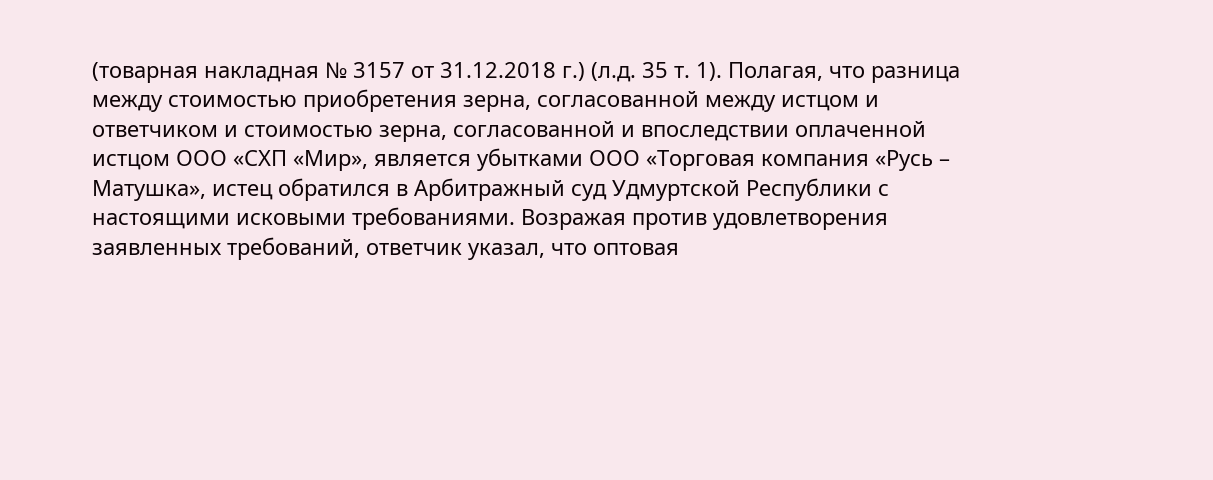(товарная накладная № 3157 от 31.12.2018 г.) (л.д. 35 т. 1). Полагая, что разница между стоимостью приобретения зерна, согласованной между истцом и ответчиком и стоимостью зерна, согласованной и впоследствии оплаченной истцом ООО «СХП «Мир», является убытками ООО «Торговая компания «Русь – Матушка», истец обратился в Арбитражный суд Удмуртской Республики с настоящими исковыми требованиями. Возражая против удовлетворения заявленных требований, ответчик указал, что оптовая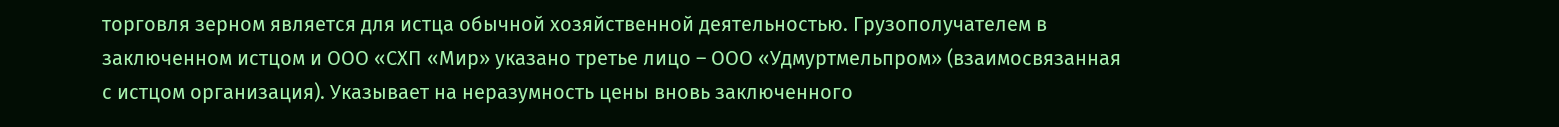торговля зерном является для истца обычной хозяйственной деятельностью. Грузополучателем в заключенном истцом и ООО «СХП «Мир» указано третье лицо – ООО «Удмуртмельпром» (взаимосвязанная с истцом организация). Указывает на неразумность цены вновь заключенного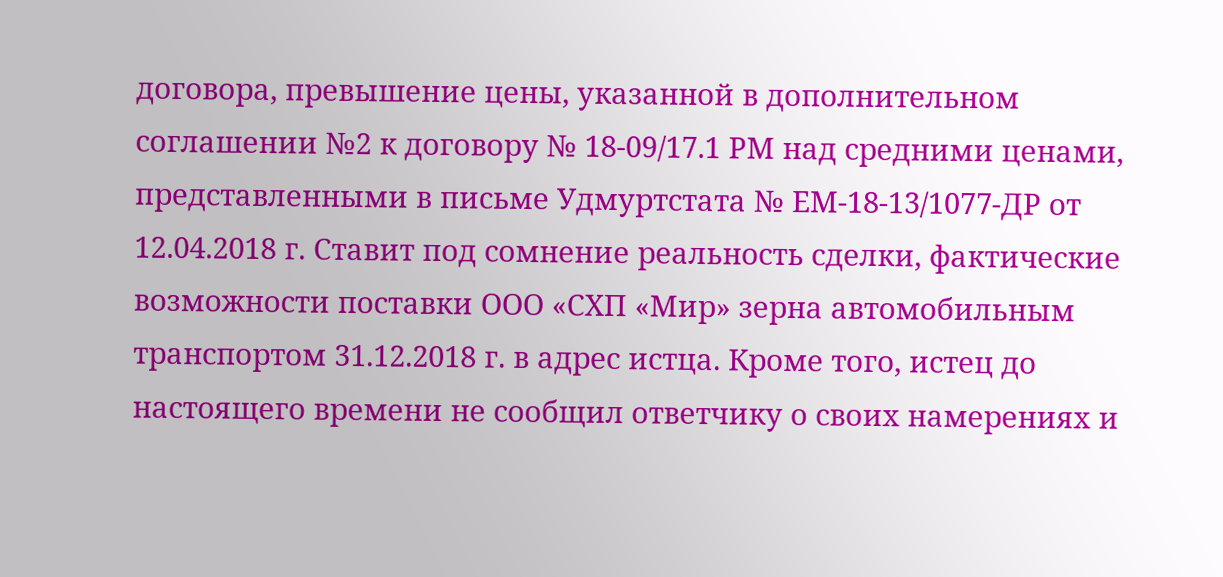договора, превышение цены, указанной в дополнительном соглашении №2 к договору № 18-09/17.1 РМ над средними ценами, представленными в письме Удмуртстата № ЕМ-18-13/1077-ДР от 12.04.2018 г. Ставит под сомнение реальность сделки, фактические возможности поставки ООО «СХП «Мир» зерна автомобильным транспортом 31.12.2018 г. в адрес истца. Кроме того, истец до настоящего времени не сообщил ответчику о своих намерениях и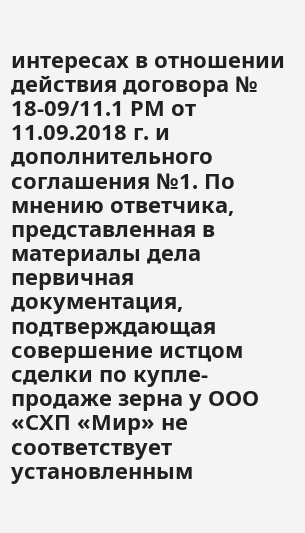интересах в отношении действия договора № 18-09/11.1 РМ от 11.09.2018 г. и дополнительного соглашения №1. По мнению ответчика, представленная в материалы дела первичная документация, подтверждающая совершение истцом сделки по купле-продаже зерна у ООО «СХП «Мир» не соответствует установленным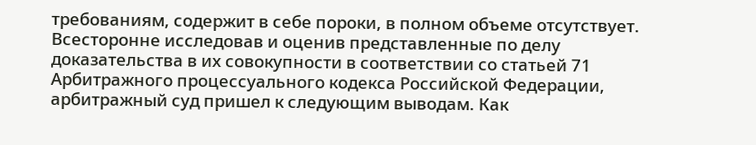требованиям, содержит в себе пороки, в полном объеме отсутствует. Всесторонне исследовав и оценив представленные по делу доказательства в их совокупности в соответствии со статьей 71 Арбитражного процессуального кодекса Российской Федерации, арбитражный суд пришел к следующим выводам. Как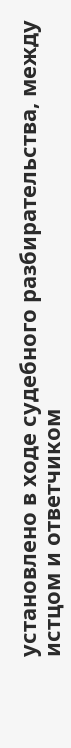установлено в ходе судебного разбирательства, между истцом и ответчиком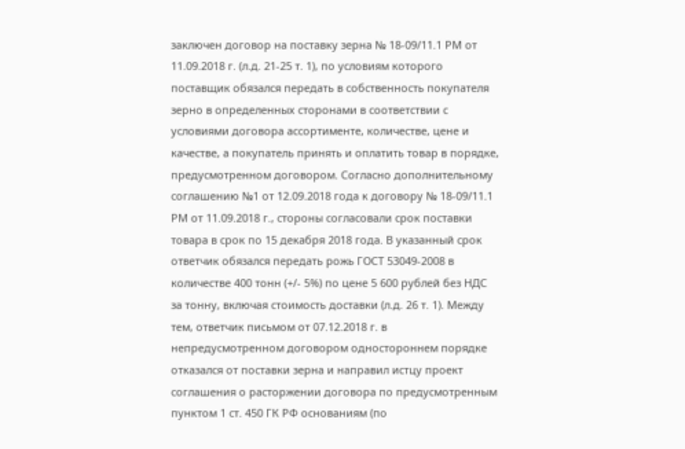заключен договор на поставку зерна № 18-09/11.1 РМ от 11.09.2018 г. (л.д. 21-25 т. 1), по условиям которого поставщик обязался передать в собственность покупателя зерно в определенных сторонами в соответствии с условиями договора ассортименте, количестве, цене и качестве, а покупатель принять и оплатить товар в порядке, предусмотренном договором. Согласно дополнительному соглашению №1 от 12.09.2018 года к договору № 18-09/11.1 РМ от 11.09.2018 г., стороны согласовали срок поставки товара в срок по 15 декабря 2018 года. В указанный срок ответчик обязался передать рожь ГОСТ 53049-2008 в количестве 400 тонн (+/- 5%) по цене 5 600 рублей без НДС за тонну, включая стоимость доставки (л.д. 26 т. 1). Между тем, ответчик письмом от 07.12.2018 г. в непредусмотренном договором одностороннем порядке отказался от поставки зерна и направил истцу проект соглашения о расторжении договора по предусмотренным пунктом 1 ст. 450 ГК РФ основаниям (по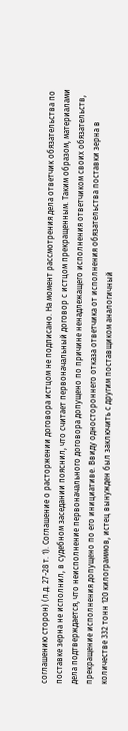соглашению сторон) (л.д. 27-28 т. 1). Соглашение о расторжении договора истцом не подписано. На момент рассмотрения дела ответчик обязательства по поставке зерна не исполнил, в судебном заседании пояснил, что считает первоначальный договор с истцом прекращенным. Таким образом, материалами дела подтверждается, что неисполнение первоначального договора допущено по причине ненадлежащего исполнения ответчиком своих обязательств, прекращение исполнения допущено по его инициативе. Ввиду одностороннего отказа ответчика от исполнения обязательства поставки зерна в количестве 332 тонн 120 килограммов, истец вынужден был заключить с другим поставщиком аналогичный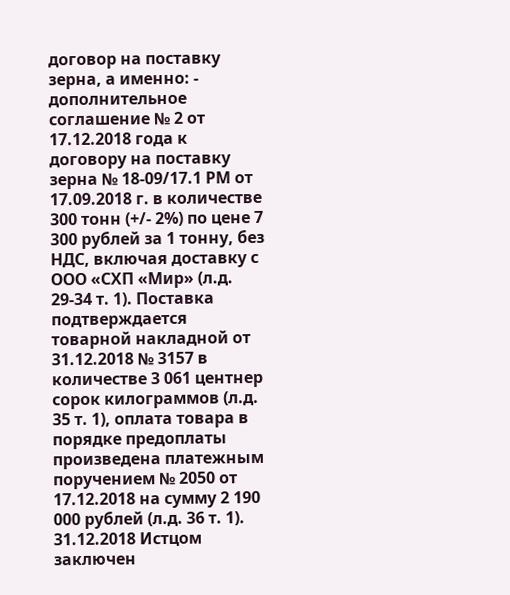договор на поставку зерна, а именно: - дополнительное соглашение № 2 от 17.12.2018 года к договору на поставку зерна № 18-09/17.1 РМ от 17.09.2018 г. в количестве 300 тонн (+/- 2%) по цене 7 300 рублей за 1 тонну, без НДС, включая доставку с ООО «СХП «Мир» (л.д. 29-34 т. 1). Поставка подтверждается товарной накладной от 31.12.2018 № 3157 в количестве 3 061 центнер сорок килограммов (л.д. 35 т. 1), оплата товара в порядке предоплаты произведена платежным поручением № 2050 от 17.12.2018 на сумму 2 190 000 рублей (л.д. 36 т. 1). 31.12.2018 Истцом заключен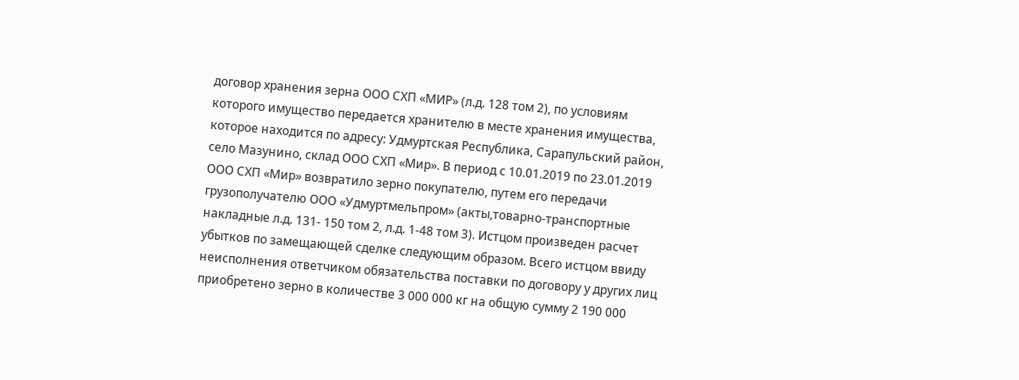договор хранения зерна ООО СХП «МИР» (л.д. 128 том 2), по условиям которого имущество передается хранителю в месте хранения имущества, которое находится по адресу: Удмуртская Республика, Сарапульский район, село Мазунино, склад ООО СХП «Мир». В период с 10.01.2019 по 23.01.2019 ООО СХП «Мир» возвратило зерно покупателю, путем его передачи грузополучателю ООО «Удмуртмельпром» (акты,товарно-транспортные накладные л.д. 131- 150 том 2, л.д. 1-48 том 3). Истцом произведен расчет убытков по замещающей сделке следующим образом. Всего истцом ввиду неисполнения ответчиком обязательства поставки по договору у других лиц приобретено зерно в количестве 3 000 000 кг на общую сумму 2 190 000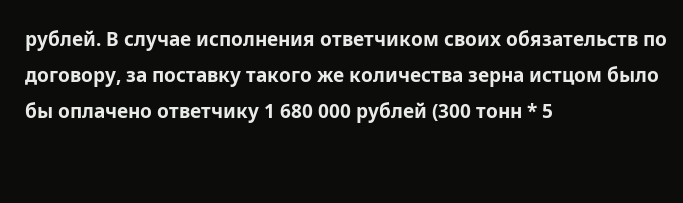рублей. В случае исполнения ответчиком своих обязательств по договору, за поставку такого же количества зерна истцом было бы оплачено ответчику 1 680 000 рублей (300 тонн * 5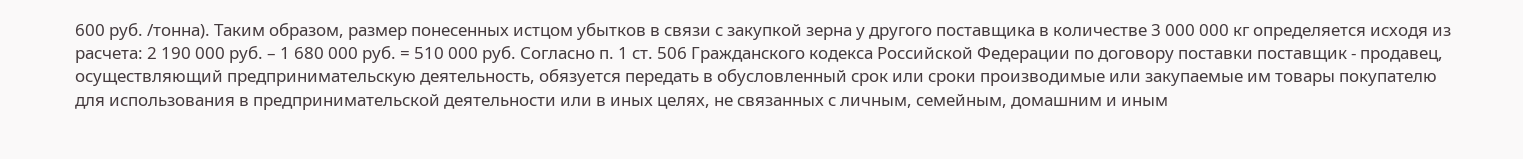600 руб. /тонна). Таким образом, размер понесенных истцом убытков в связи с закупкой зерна у другого поставщика в количестве 3 000 000 кг определяется исходя из расчета: 2 190 000 руб. – 1 680 000 руб. = 510 000 руб. Согласно п. 1 ст. 506 Гражданского кодекса Российской Федерации по договору поставки поставщик - продавец, осуществляющий предпринимательскую деятельность, обязуется передать в обусловленный срок или сроки производимые или закупаемые им товары покупателю для использования в предпринимательской деятельности или в иных целях, не связанных с личным, семейным, домашним и иным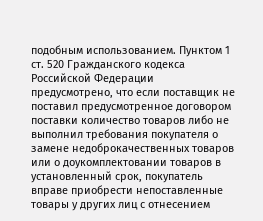подобным использованием. Пунктом 1 ст. 520 Гражданского кодекса Российской Федерации предусмотрено, что если поставщик не поставил предусмотренное договором поставки количество товаров либо не выполнил требования покупателя о замене недоброкачественных товаров или о доукомплектовании товаров в установленный срок, покупатель вправе приобрести непоставленные товары у других лиц с отнесением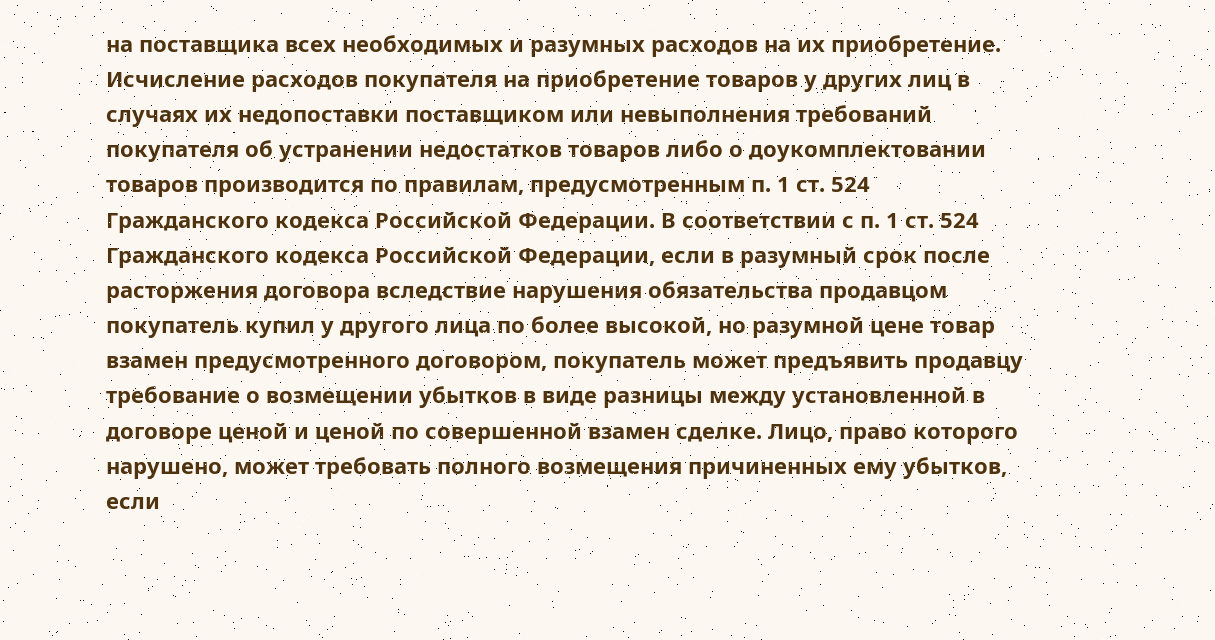на поставщика всех необходимых и разумных расходов на их приобретение. Исчисление расходов покупателя на приобретение товаров у других лиц в случаях их недопоставки поставщиком или невыполнения требований покупателя об устранении недостатков товаров либо о доукомплектовании товаров производится по правилам, предусмотренным п. 1 ст. 524 Гражданского кодекса Российской Федерации. В соответствии с п. 1 ст. 524 Гражданского кодекса Российской Федерации, если в разумный срок после расторжения договора вследствие нарушения обязательства продавцом покупатель купил у другого лица по более высокой, но разумной цене товар взамен предусмотренного договором, покупатель может предъявить продавцу требование о возмещении убытков в виде разницы между установленной в договоре ценой и ценой по совершенной взамен сделке. Лицо, право которого нарушено, может требовать полного возмещения причиненных ему убытков, если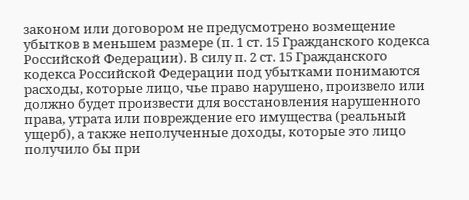законом или договором не предусмотрено возмещение убытков в меньшем размере (п. 1 ст. 15 Гражданского кодекса Российской Федерации). В силу п. 2 ст. 15 Гражданского кодекса Российской Федерации под убытками понимаются расходы, которые лицо, чье право нарушено, произвело или должно будет произвести для восстановления нарушенного права, утрата или повреждение его имущества (реальный ущерб), а также неполученные доходы, которые это лицо получило бы при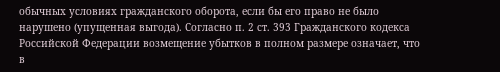обычных условиях гражданского оборота, если бы его право не было нарушено (упущенная выгода). Согласно п. 2 ст. 393 Гражданского кодекса Российской Федерации возмещение убытков в полном размере означает, что в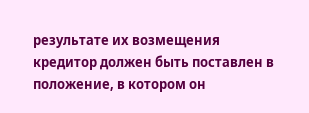результате их возмещения кредитор должен быть поставлен в положение, в котором он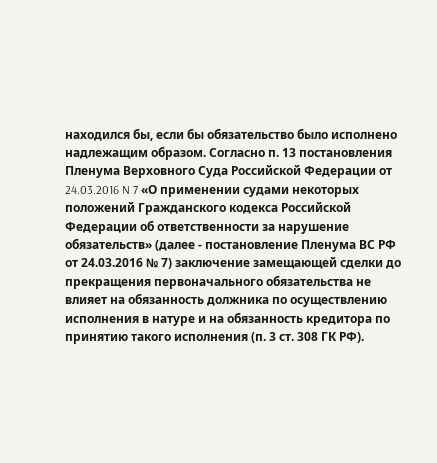находился бы, если бы обязательство было исполнено надлежащим образом. Согласно п. 13 постановления Пленума Верховного Суда Российской Федерации от 24.03.2016 N 7 «О применении судами некоторых положений Гражданского кодекса Российской Федерации об ответственности за нарушение обязательств» (далее - постановление Пленума ВС РФ от 24.03.2016 № 7) заключение замещающей сделки до прекращения первоначального обязательства не влияет на обязанность должника по осуществлению исполнения в натуре и на обязанность кредитора по принятию такого исполнения (п. 3 ст. 308 ГК РФ).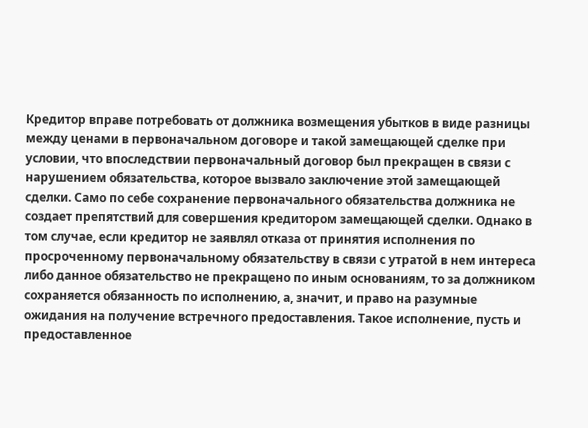Кредитор вправе потребовать от должника возмещения убытков в виде разницы между ценами в первоначальном договоре и такой замещающей сделке при условии, что впоследствии первоначальный договор был прекращен в связи с нарушением обязательства, которое вызвало заключение этой замещающей сделки. Само по себе сохранение первоначального обязательства должника не создает препятствий для совершения кредитором замещающей сделки. Однако в том случае, если кредитор не заявлял отказа от принятия исполнения по просроченному первоначальному обязательству в связи с утратой в нем интереса либо данное обязательство не прекращено по иным основаниям, то за должником сохраняется обязанность по исполнению, а, значит, и право на разумные ожидания на получение встречного предоставления. Такое исполнение, пусть и предоставленное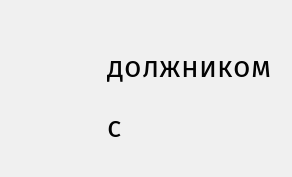должником с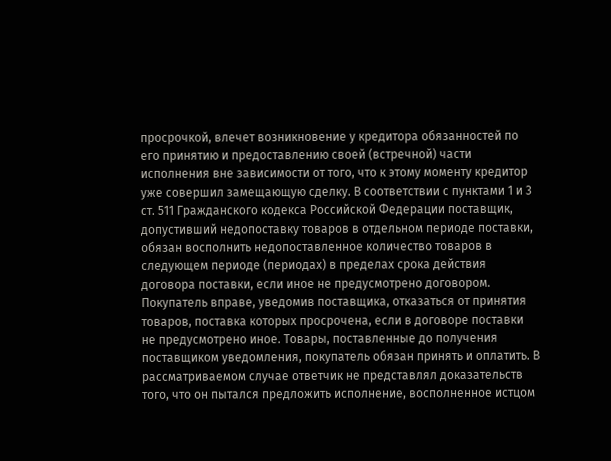просрочкой, влечет возникновение у кредитора обязанностей по его принятию и предоставлению своей (встречной) части исполнения вне зависимости от того, что к этому моменту кредитор уже совершил замещающую сделку. В соответствии с пунктами 1 и 3 ст. 511 Гражданского кодекса Российской Федерации поставщик, допустивший недопоставку товаров в отдельном периоде поставки, обязан восполнить недопоставленное количество товаров в следующем периоде (периодах) в пределах срока действия договора поставки, если иное не предусмотрено договором. Покупатель вправе, уведомив поставщика, отказаться от принятия товаров, поставка которых просрочена, если в договоре поставки не предусмотрено иное. Товары, поставленные до получения поставщиком уведомления, покупатель обязан принять и оплатить. В рассматриваемом случае ответчик не представлял доказательств того, что он пытался предложить исполнение, восполненное истцом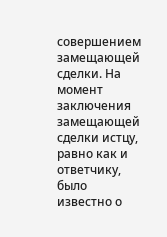совершением замещающей сделки. На момент заключения замещающей сделки истцу, равно как и ответчику, было известно о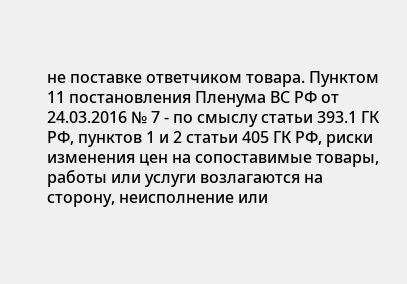не поставке ответчиком товара. Пунктом 11 постановления Пленума ВС РФ от 24.03.2016 № 7 - по смыслу статьи 393.1 ГК РФ, пунктов 1 и 2 статьи 405 ГК РФ, риски изменения цен на сопоставимые товары, работы или услуги возлагаются на сторону, неисполнение или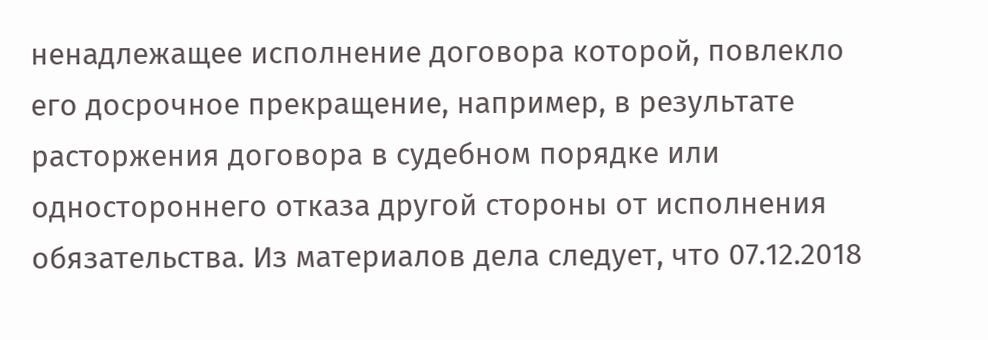ненадлежащее исполнение договора которой, повлекло его досрочное прекращение, например, в результате расторжения договора в судебном порядке или одностороннего отказа другой стороны от исполнения обязательства. Из материалов дела следует, что 07.12.2018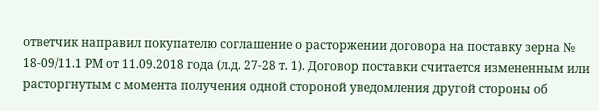ответчик направил покупателю соглашение о расторжении договора на поставку зерна № 18-09/11.1 РМ от 11.09.2018 года (л.д. 27-28 т. 1). Договор поставки считается измененным или расторгнутым с момента получения одной стороной уведомления другой стороны об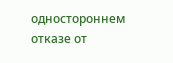одностороннем отказе от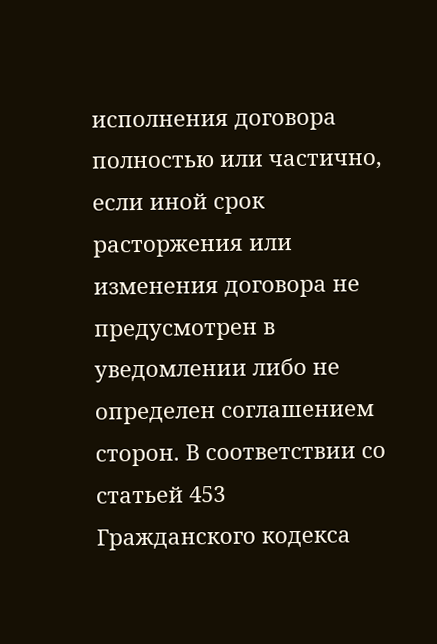исполнения договора полностью или частично, если иной срок расторжения или изменения договора не предусмотрен в уведомлении либо не определен соглашением сторон. В соответствии со статьей 453 Гражданского кодекса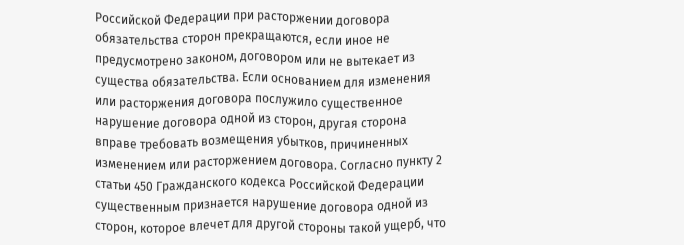Российской Федерации при расторжении договора обязательства сторон прекращаются, если иное не предусмотрено законом, договором или не вытекает из существа обязательства. Если основанием для изменения или расторжения договора послужило существенное нарушение договора одной из сторон, другая сторона вправе требовать возмещения убытков, причиненных изменением или расторжением договора. Согласно пункту 2 статьи 450 Гражданского кодекса Российской Федерации существенным признается нарушение договора одной из сторон, которое влечет для другой стороны такой ущерб, что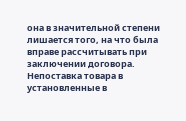она в значительной степени лишается того, на что была вправе рассчитывать при заключении договора. Непоставка товара в установленные в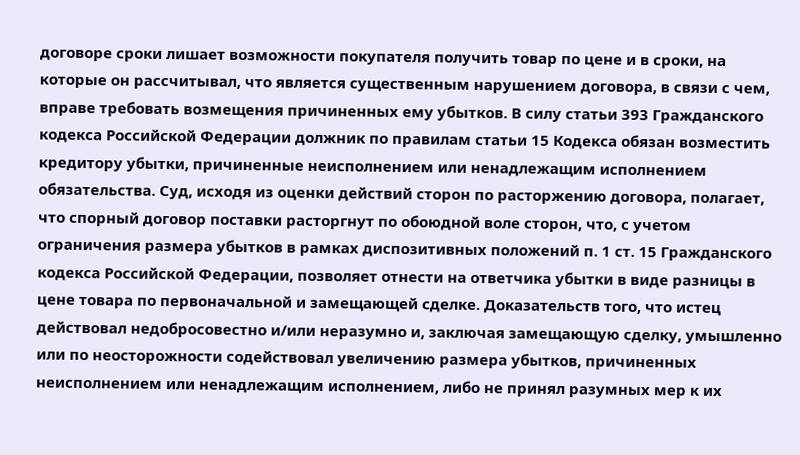договоре сроки лишает возможности покупателя получить товар по цене и в сроки, на которые он рассчитывал, что является существенным нарушением договора, в связи с чем, вправе требовать возмещения причиненных ему убытков. В силу статьи 393 Гражданского кодекса Российской Федерации должник по правилам статьи 15 Кодекса обязан возместить кредитору убытки, причиненные неисполнением или ненадлежащим исполнением обязательства. Суд, исходя из оценки действий сторон по расторжению договора, полагает, что спорный договор поставки расторгнут по обоюдной воле сторон, что, с учетом ограничения размера убытков в рамках диспозитивных положений п. 1 ст. 15 Гражданского кодекса Российской Федерации, позволяет отнести на ответчика убытки в виде разницы в цене товара по первоначальной и замещающей сделке. Доказательств того, что истец действовал недобросовестно и/или неразумно и, заключая замещающую сделку, умышленно или по неосторожности содействовал увеличению размера убытков, причиненных неисполнением или ненадлежащим исполнением, либо не принял разумных мер к их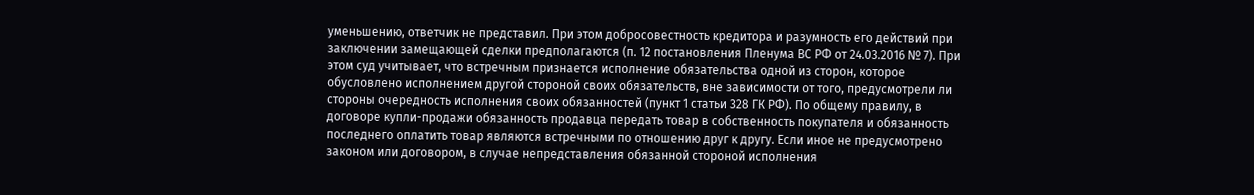уменьшению, ответчик не представил. При этом добросовестность кредитора и разумность его действий при заключении замещающей сделки предполагаются (п. 12 постановления Пленума ВС РФ от 24.03.2016 № 7). При этом суд учитывает, что встречным признается исполнение обязательства одной из сторон, которое обусловлено исполнением другой стороной своих обязательств, вне зависимости от того, предусмотрели ли стороны очередность исполнения своих обязанностей (пункт 1 статьи 328 ГК РФ). По общему правилу, в договоре купли-продажи обязанность продавца передать товар в собственность покупателя и обязанность последнего оплатить товар являются встречными по отношению друг к другу. Если иное не предусмотрено законом или договором, в случае непредставления обязанной стороной исполнения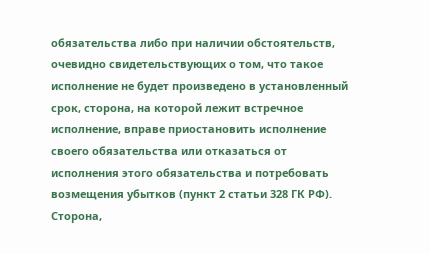обязательства либо при наличии обстоятельств, очевидно свидетельствующих о том, что такое исполнение не будет произведено в установленный срок, сторона, на которой лежит встречное исполнение, вправе приостановить исполнение своего обязательства или отказаться от исполнения этого обязательства и потребовать возмещения убытков (пункт 2 статьи 328 ГК РФ). Сторона,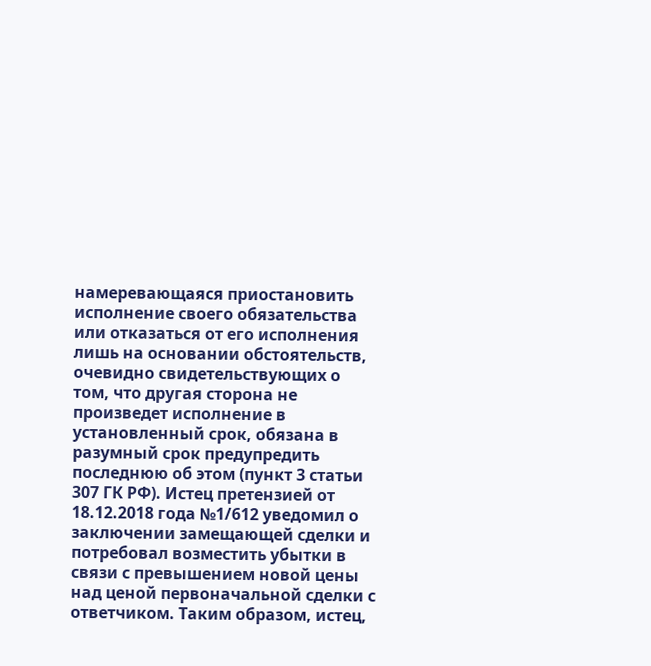намеревающаяся приостановить исполнение своего обязательства или отказаться от его исполнения лишь на основании обстоятельств, очевидно свидетельствующих о том, что другая сторона не произведет исполнение в установленный срок, обязана в разумный срок предупредить последнюю об этом (пункт 3 статьи 307 ГК РФ). Истец претензией от 18.12.2018 года №1/612 уведомил о заключении замещающей сделки и потребовал возместить убытки в связи с превышением новой цены над ценой первоначальной сделки с ответчиком. Таким образом, истец,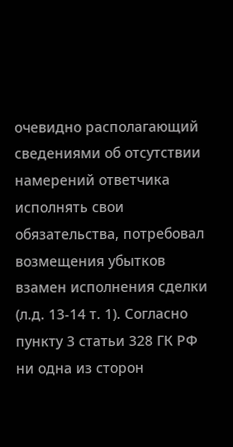очевидно располагающий сведениями об отсутствии намерений ответчика исполнять свои обязательства, потребовал возмещения убытков взамен исполнения сделки (л.д. 13-14 т. 1). Согласно пункту 3 статьи 328 ГК РФ ни одна из сторон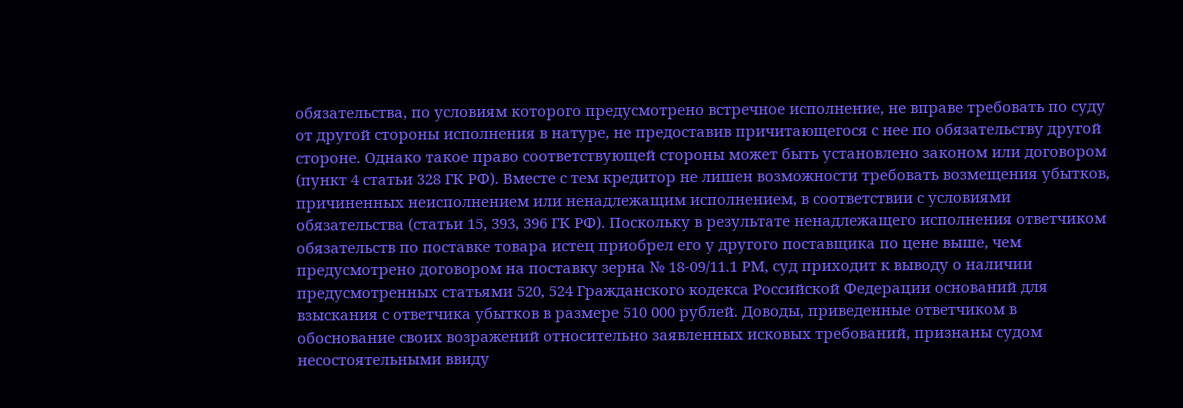обязательства, по условиям которого предусмотрено встречное исполнение, не вправе требовать по суду от другой стороны исполнения в натуре, не предоставив причитающегося с нее по обязательству другой стороне. Однако такое право соответствующей стороны может быть установлено законом или договором (пункт 4 статьи 328 ГК РФ). Вместе с тем кредитор не лишен возможности требовать возмещения убытков, причиненных неисполнением или ненадлежащим исполнением, в соответствии с условиями обязательства (статьи 15, 393, 396 ГК РФ). Поскольку в результате ненадлежащего исполнения ответчиком обязательств по поставке товара истец приобрел его у другого поставщика по цене выше, чем предусмотрено договором на поставку зерна № 18-09/11.1 РМ, суд приходит к выводу о наличии предусмотренных статьями 520, 524 Гражданского кодекса Российской Федерации оснований для взыскания с ответчика убытков в размере 510 000 рублей. Доводы, приведенные ответчиком в обоснование своих возражений относительно заявленных исковых требований, признаны судом несостоятельными ввиду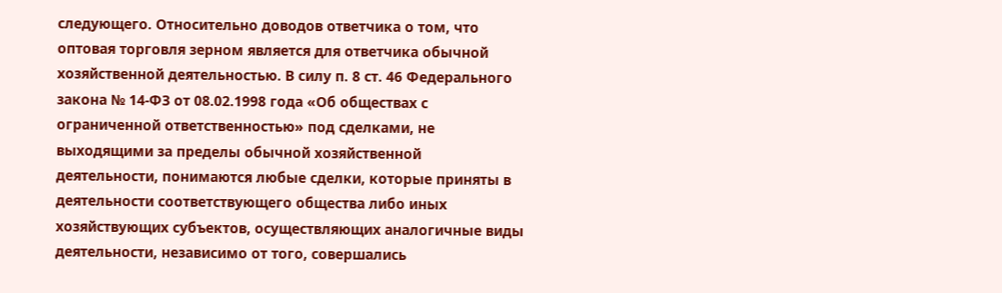следующего. Относительно доводов ответчика о том, что оптовая торговля зерном является для ответчика обычной хозяйственной деятельностью. В силу п. 8 ст. 46 Федерального закона № 14-ФЗ от 08.02.1998 года «Об обществах с ограниченной ответственностью» под сделками, не выходящими за пределы обычной хозяйственной деятельности, понимаются любые сделки, которые приняты в деятельности соответствующего общества либо иных хозяйствующих субъектов, осуществляющих аналогичные виды деятельности, независимо от того, совершались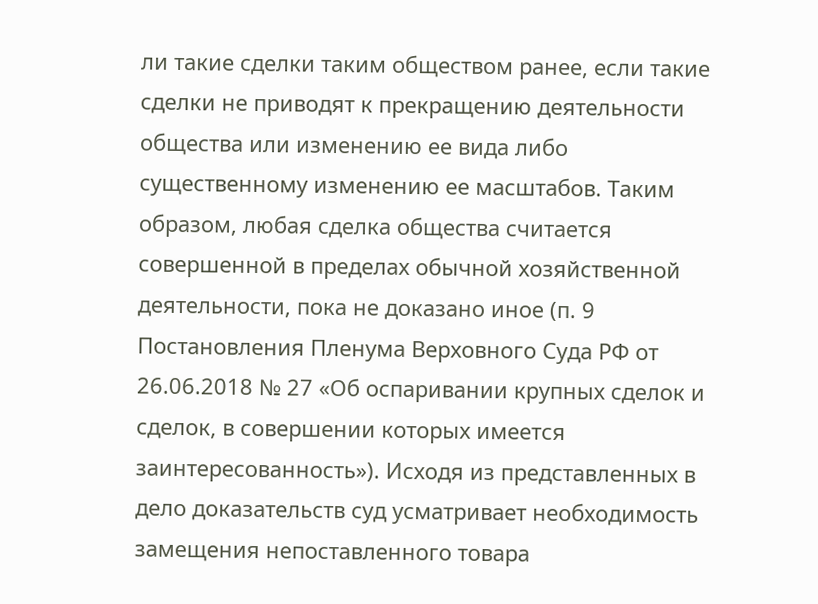ли такие сделки таким обществом ранее, если такие сделки не приводят к прекращению деятельности общества или изменению ее вида либо существенному изменению ее масштабов. Таким образом, любая сделка общества считается совершенной в пределах обычной хозяйственной деятельности, пока не доказано иное (п. 9 Постановления Пленума Верховного Суда РФ от 26.06.2018 № 27 «Об оспаривании крупных сделок и сделок, в совершении которых имеется заинтересованность»). Исходя из представленных в дело доказательств суд усматривает необходимость замещения непоставленного товара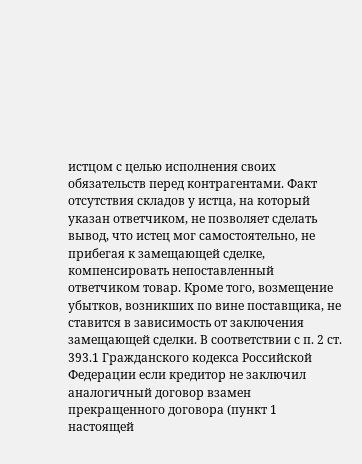истцом с целью исполнения своих обязательств перед контрагентами. Факт отсутствия складов у истца, на который указан ответчиком, не позволяет сделать вывод, что истец мог самостоятельно, не прибегая к замещающей сделке, компенсировать непоставленный ответчиком товар. Кроме того, возмещение убытков, возникших по вине поставщика, не ставится в зависимость от заключения замещающей сделки. В соответствии с п. 2 ст. 393.1 Гражданского кодекса Российской Федерации если кредитор не заключил аналогичный договор взамен прекращенного договора (пункт 1 настоящей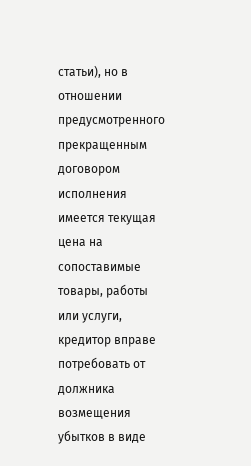статьи), но в отношении предусмотренного прекращенным договором исполнения имеется текущая цена на сопоставимые товары, работы или услуги, кредитор вправе потребовать от должника возмещения убытков в виде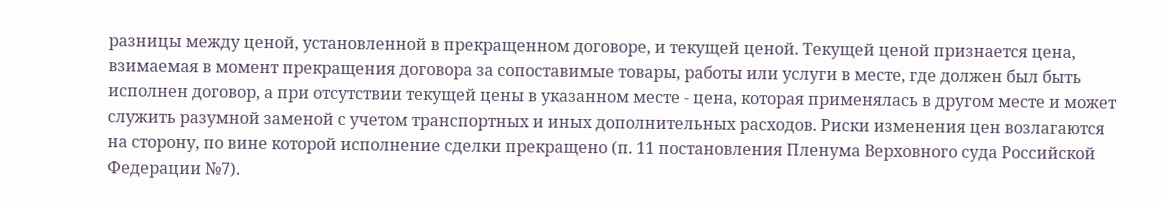разницы между ценой, установленной в прекращенном договоре, и текущей ценой. Текущей ценой признается цена, взимаемая в момент прекращения договора за сопоставимые товары, работы или услуги в месте, где должен был быть исполнен договор, а при отсутствии текущей цены в указанном месте - цена, которая применялась в другом месте и может служить разумной заменой с учетом транспортных и иных дополнительных расходов. Риски изменения цен возлагаются на сторону, по вине которой исполнение сделки прекращено (п. 11 постановления Пленума Верховного суда Российской Федерации №7).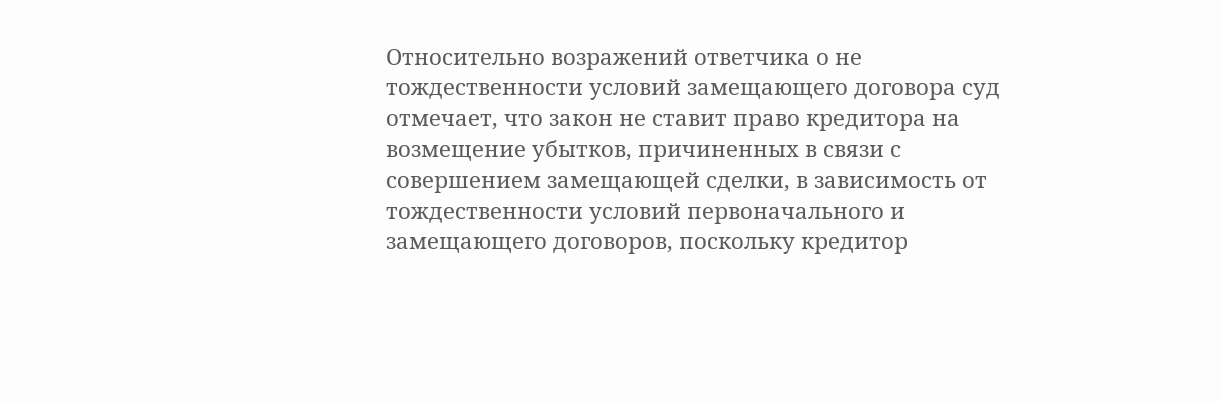Относительно возражений ответчика о не тождественности условий замещающего договора суд отмечает, что закон не ставит право кредитора на возмещение убытков, причиненных в связи с совершением замещающей сделки, в зависимость от тождественности условий первоначального и замещающего договоров, поскольку кредитор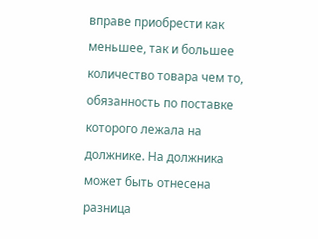вправе приобрести как меньшее, так и большее количество товара чем то, обязанность по поставке которого лежала на должнике. На должника может быть отнесена разница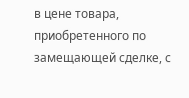в цене товара, приобретенного по замещающей сделке, с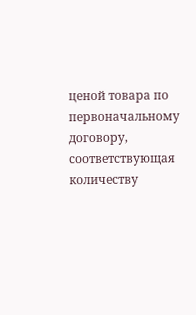ценой товара по первоначальному договору, соответствующая количеству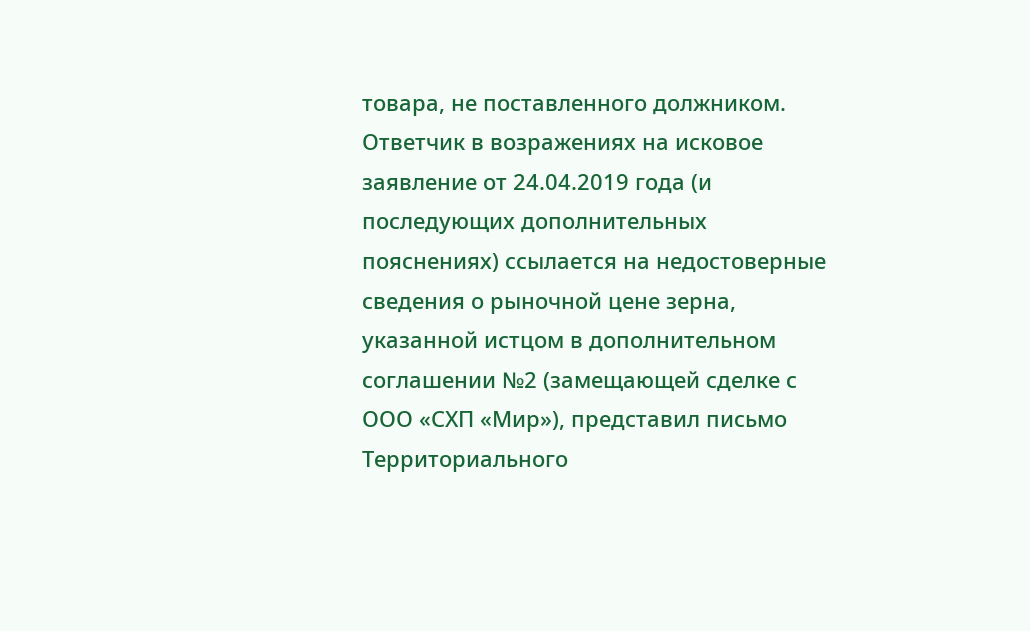товара, не поставленного должником. Ответчик в возражениях на исковое заявление от 24.04.2019 года (и последующих дополнительных пояснениях) ссылается на недостоверные сведения о рыночной цене зерна, указанной истцом в дополнительном соглашении №2 (замещающей сделке с ООО «СХП «Мир»), представил письмо Территориального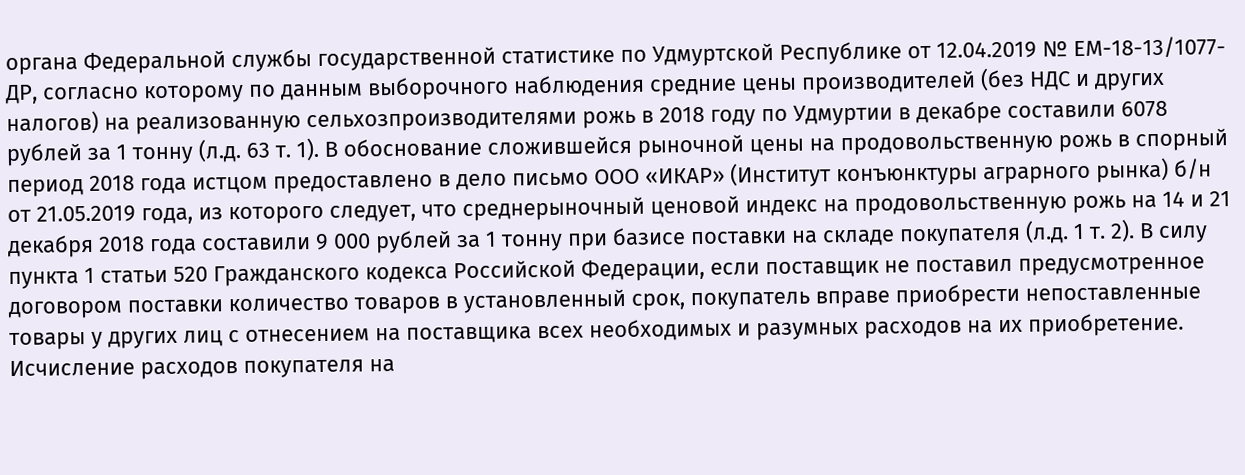органа Федеральной службы государственной статистике по Удмуртской Республике от 12.04.2019 № ЕМ-18-13/1077-ДР, согласно которому по данным выборочного наблюдения средние цены производителей (без НДС и других налогов) на реализованную сельхозпроизводителями рожь в 2018 году по Удмуртии в декабре составили 6078 рублей за 1 тонну (л.д. 63 т. 1). В обоснование сложившейся рыночной цены на продовольственную рожь в спорный период 2018 года истцом предоставлено в дело письмо ООО «ИКАР» (Институт конъюнктуры аграрного рынка) б/н от 21.05.2019 года, из которого следует, что среднерыночный ценовой индекс на продовольственную рожь на 14 и 21 декабря 2018 года составили 9 000 рублей за 1 тонну при базисе поставки на складе покупателя (л.д. 1 т. 2). В силу пункта 1 статьи 520 Гражданского кодекса Российской Федерации, если поставщик не поставил предусмотренное договором поставки количество товаров в установленный срок, покупатель вправе приобрести непоставленные товары у других лиц с отнесением на поставщика всех необходимых и разумных расходов на их приобретение. Исчисление расходов покупателя на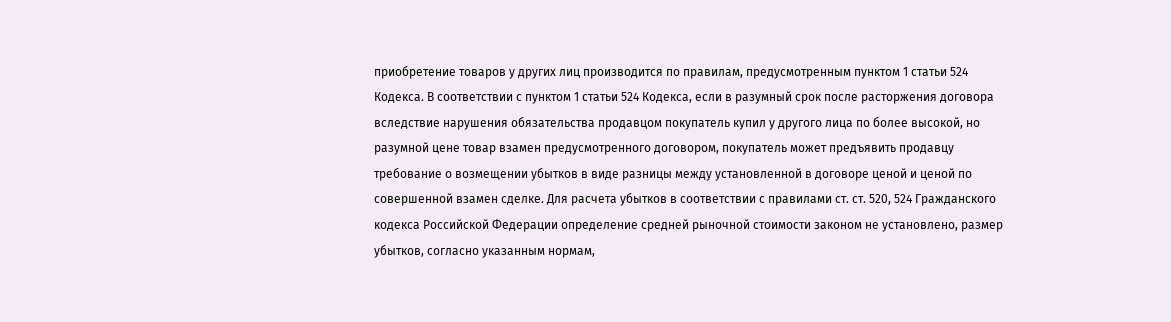приобретение товаров у других лиц производится по правилам, предусмотренным пунктом 1 статьи 524 Кодекса. В соответствии с пунктом 1 статьи 524 Кодекса, если в разумный срок после расторжения договора вследствие нарушения обязательства продавцом покупатель купил у другого лица по более высокой, но разумной цене товар взамен предусмотренного договором, покупатель может предъявить продавцу требование о возмещении убытков в виде разницы между установленной в договоре ценой и ценой по совершенной взамен сделке. Для расчета убытков в соответствии с правилами ст. ст. 520, 524 Гражданского кодекса Российской Федерации определение средней рыночной стоимости законом не установлено, размер убытков, согласно указанным нормам,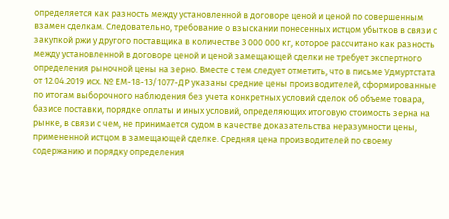определяется как разность между установленной в договоре ценой и ценой по совершенным взамен сделкам. Следовательно, требование о взыскании понесенных истцом убытков в связи с закупкой ржи у другого поставщика в количестве 3 000 000 кг, которое рассчитано как разность между установленной в договоре ценой и ценой замещающей сделки не требует экспертного определения рыночной цены на зерно. Вместе с тем следует отметить, что в письме Удмуртстата от 12.04.2019 исх. № ЕМ-18-13/1077-ДР указаны средние цены производителей, сформированные по итогам выборочного наблюдения без учета конкретных условий сделок об объеме товара, базисе поставки, порядке оплаты и иных условий, определяющих итоговую стоимость зерна на рынке, в связи с чем, не принимается судом в качестве доказательства неразумности цены, примененной истцом в замещающей сделке. Средняя цена производителей по своему содержанию и порядку определения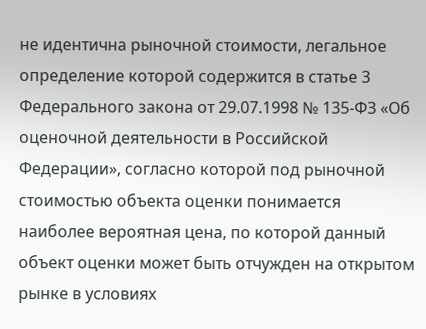не идентична рыночной стоимости, легальное определение которой содержится в статье 3 Федерального закона от 29.07.1998 № 135-ФЗ «Об оценочной деятельности в Российской Федерации», согласно которой под рыночной стоимостью объекта оценки понимается наиболее вероятная цена, по которой данный объект оценки может быть отчужден на открытом рынке в условиях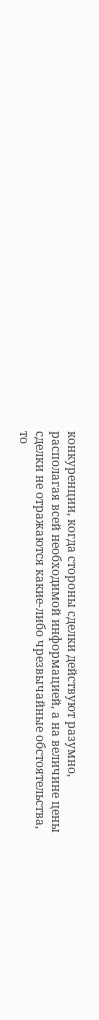конкуренции, когда стороны сделки действуют разумно, располагая всей необходимой информацией, а на величине цены сделки не отражаются какие-либо чрезвычайные обстоятельства, то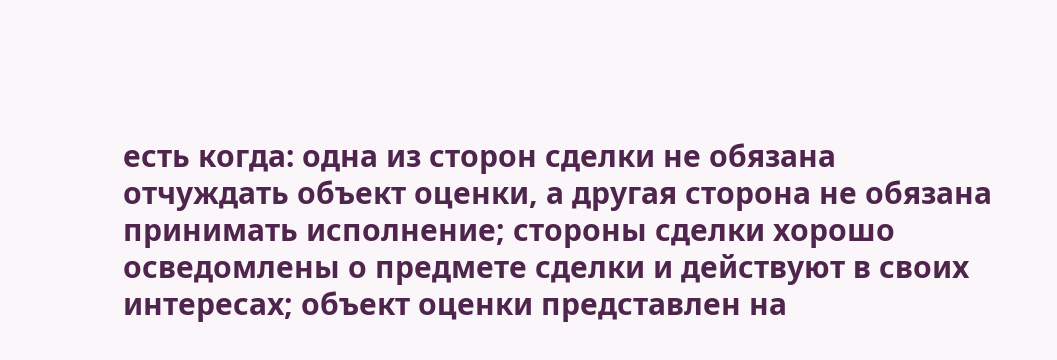есть когда: одна из сторон сделки не обязана отчуждать объект оценки, а другая сторона не обязана принимать исполнение; стороны сделки хорошо осведомлены о предмете сделки и действуют в своих интересах; объект оценки представлен на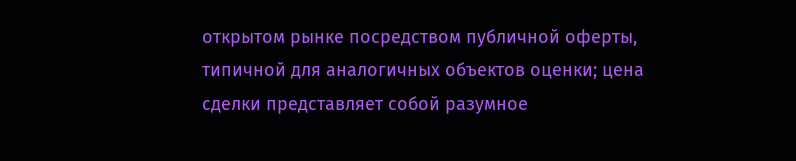открытом рынке посредством публичной оферты, типичной для аналогичных объектов оценки; цена сделки представляет собой разумное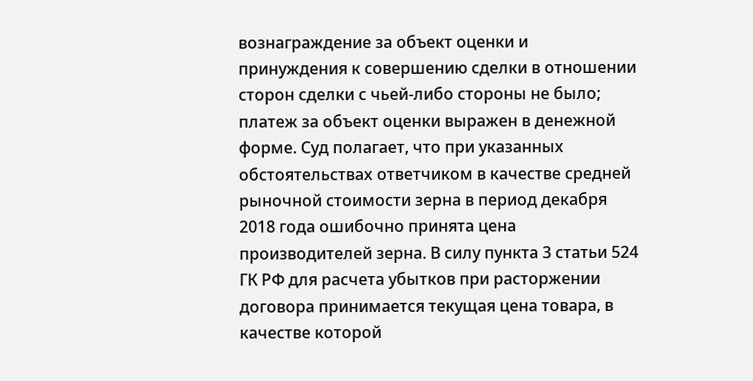вознаграждение за объект оценки и принуждения к совершению сделки в отношении сторон сделки с чьей-либо стороны не было; платеж за объект оценки выражен в денежной форме. Суд полагает, что при указанных обстоятельствах ответчиком в качестве средней рыночной стоимости зерна в период декабря 2018 года ошибочно принята цена производителей зерна. В силу пункта 3 статьи 524 ГК РФ для расчета убытков при расторжении договора принимается текущая цена товара, в качестве которой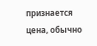признается цена, обычно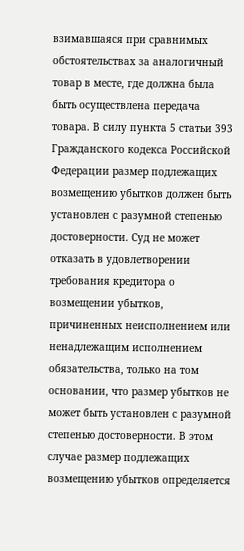взимавшаяся при сравнимых обстоятельствах за аналогичный товар в месте, где должна была быть осуществлена передача товара. В силу пункта 5 статьи 393 Гражданского кодекса Российской Федерации размер подлежащих возмещению убытков должен быть установлен с разумной степенью достоверности. Суд не может отказать в удовлетворении требования кредитора о возмещении убытков, причиненных неисполнением или ненадлежащим исполнением обязательства, только на том основании, что размер убытков не может быть установлен с разумной степенью достоверности. В этом случае размер подлежащих возмещению убытков определяется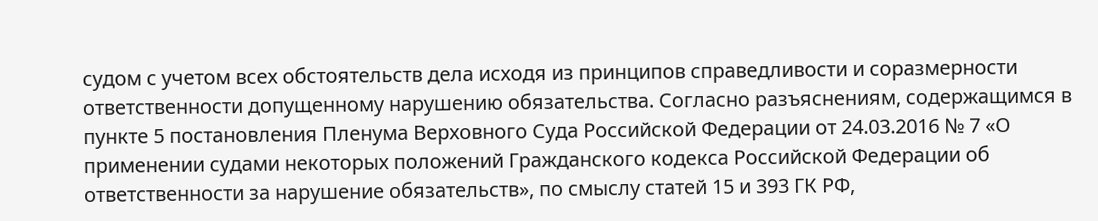судом с учетом всех обстоятельств дела исходя из принципов справедливости и соразмерности ответственности допущенному нарушению обязательства. Согласно разъяснениям, содержащимся в пункте 5 постановления Пленума Верховного Суда Российской Федерации от 24.03.2016 № 7 «О применении судами некоторых положений Гражданского кодекса Российской Федерации об ответственности за нарушение обязательств», по смыслу статей 15 и 393 ГК РФ,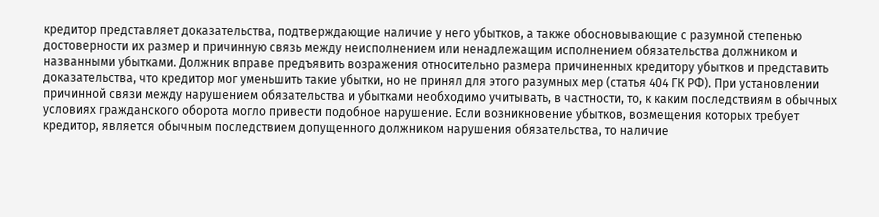кредитор представляет доказательства, подтверждающие наличие у него убытков, а также обосновывающие с разумной степенью достоверности их размер и причинную связь между неисполнением или ненадлежащим исполнением обязательства должником и названными убытками. Должник вправе предъявить возражения относительно размера причиненных кредитору убытков и представить доказательства, что кредитор мог уменьшить такие убытки, но не принял для этого разумных мер (статья 404 ГК РФ). При установлении причинной связи между нарушением обязательства и убытками необходимо учитывать, в частности, то, к каким последствиям в обычных условиях гражданского оборота могло привести подобное нарушение. Если возникновение убытков, возмещения которых требует кредитор, является обычным последствием допущенного должником нарушения обязательства, то наличие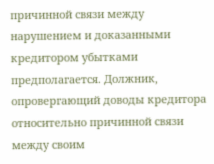причинной связи между нарушением и доказанными кредитором убытками предполагается. Должник, опровергающий доводы кредитора относительно причинной связи между своим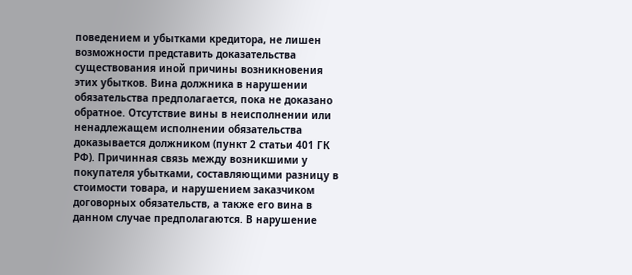поведением и убытками кредитора, не лишен возможности представить доказательства существования иной причины возникновения этих убытков. Вина должника в нарушении обязательства предполагается, пока не доказано обратное. Отсутствие вины в неисполнении или ненадлежащем исполнении обязательства доказывается должником (пункт 2 статьи 401 ГК РФ). Причинная связь между возникшими у покупателя убытками, составляющими разницу в стоимости товара, и нарушением заказчиком договорных обязательств, а также его вина в данном случае предполагаются. В нарушение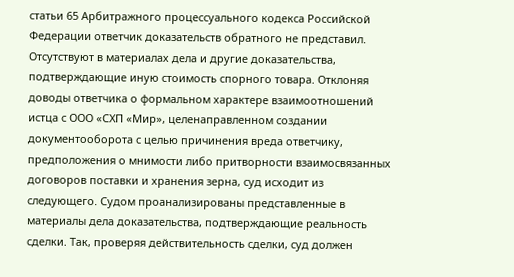статьи 65 Арбитражного процессуального кодекса Российской Федерации ответчик доказательств обратного не представил. Отсутствуют в материалах дела и другие доказательства, подтверждающие иную стоимость спорного товара. Отклоняя доводы ответчика о формальном характере взаимоотношений истца с ООО «СХП «Мир», целенаправленном создании документооборота с целью причинения вреда ответчику, предположения о мнимости либо притворности взаимосвязанных договоров поставки и хранения зерна, суд исходит из следующего. Судом проанализированы представленные в материалы дела доказательства, подтверждающие реальность сделки. Так, проверяя действительность сделки, суд должен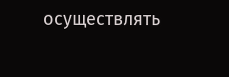осуществлять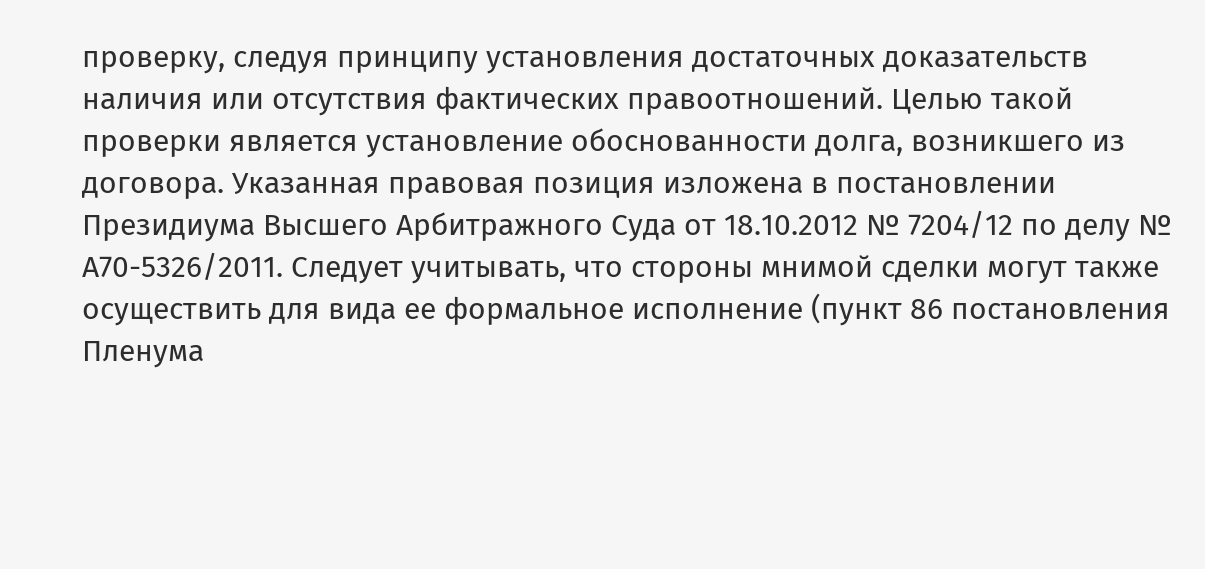проверку, следуя принципу установления достаточных доказательств наличия или отсутствия фактических правоотношений. Целью такой проверки является установление обоснованности долга, возникшего из договора. Указанная правовая позиция изложена в постановлении Президиума Высшего Арбитражного Суда от 18.10.2012 № 7204/12 по делу № А70-5326/2011. Следует учитывать, что стороны мнимой сделки могут также осуществить для вида ее формальное исполнение (пункт 86 постановления Пленума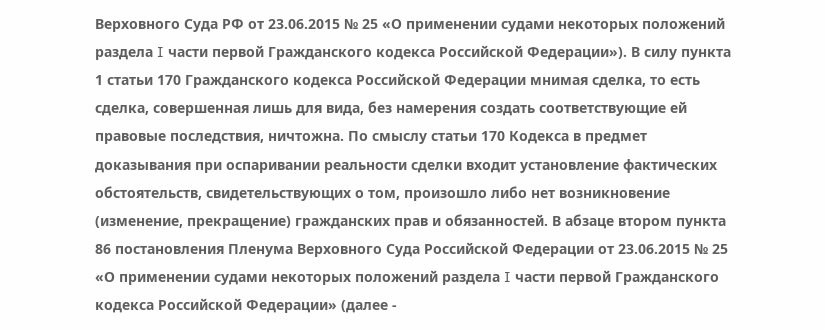Верховного Суда РФ от 23.06.2015 № 25 «О применении судами некоторых положений раздела I части первой Гражданского кодекса Российской Федерации»). В силу пункта 1 статьи 170 Гражданского кодекса Российской Федерации мнимая сделка, то есть сделка, совершенная лишь для вида, без намерения создать соответствующие ей правовые последствия, ничтожна. По смыслу статьи 170 Кодекса в предмет доказывания при оспаривании реальности сделки входит установление фактических обстоятельств, свидетельствующих о том, произошло либо нет возникновение (изменение, прекращение) гражданских прав и обязанностей. В абзаце втором пункта 86 постановления Пленума Верховного Суда Российской Федерации от 23.06.2015 № 25 «О применении судами некоторых положений раздела I части первой Гражданского кодекса Российской Федерации» (далее -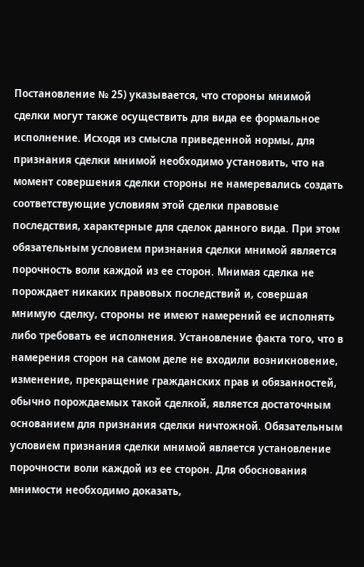Постановление № 25) указывается, что стороны мнимой сделки могут также осуществить для вида ее формальное исполнение. Исходя из смысла приведенной нормы, для признания сделки мнимой необходимо установить, что на момент совершения сделки стороны не намеревались создать соответствующие условиям этой сделки правовые последствия, характерные для сделок данного вида. При этом обязательным условием признания сделки мнимой является порочность воли каждой из ее сторон. Мнимая сделка не порождает никаких правовых последствий и, совершая мнимую сделку, стороны не имеют намерений ее исполнять либо требовать ее исполнения. Установление факта того, что в намерения сторон на самом деле не входили возникновение, изменение, прекращение гражданских прав и обязанностей, обычно порождаемых такой сделкой, является достаточным основанием для признания сделки ничтожной. Обязательным условием признания сделки мнимой является установление порочности воли каждой из ее сторон. Для обоснования мнимости необходимо доказать,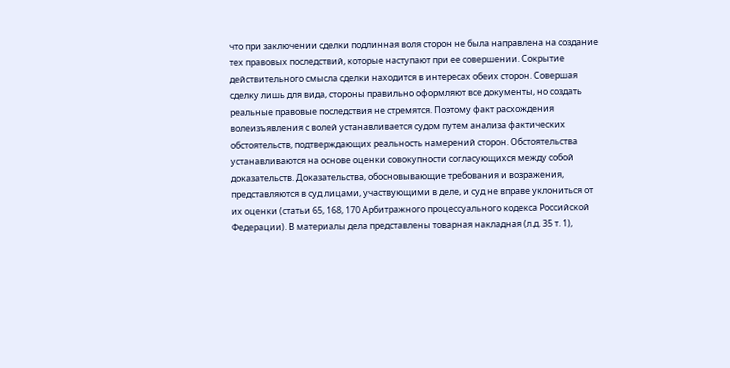что при заключении сделки подлинная воля сторон не была направлена на создание тех правовых последствий, которые наступают при ее совершении. Сокрытие действительного смысла сделки находится в интересах обеих сторон. Совершая сделку лишь для вида, стороны правильно оформляют все документы, но создать реальные правовые последствия не стремятся. Поэтому факт расхождения волеизъявления с волей устанавливается судом путем анализа фактических обстоятельств, подтверждающих реальность намерений сторон. Обстоятельства устанавливаются на основе оценки совокупности согласующихся между собой доказательств. Доказательства, обосновывающие требования и возражения, представляются в суд лицами, участвующими в деле, и суд не вправе уклониться от их оценки (статьи 65, 168, 170 Арбитражного процессуального кодекса Российской Федерации). В материалы дела представлены товарная накладная (л.д. 35 т. 1),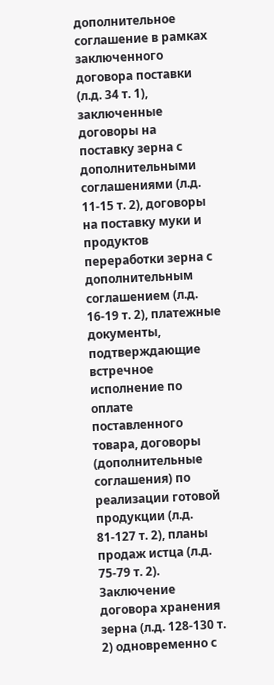дополнительное соглашение в рамках заключенного договора поставки (л.д. 34 т. 1), заключенные договоры на поставку зерна с дополнительными соглашениями (л.д. 11-15 т. 2), договоры на поставку муки и продуктов переработки зерна с дополнительным соглашением (л.д. 16-19 т. 2), платежные документы, подтверждающие встречное исполнение по оплате поставленного товара, договоры (дополнительные соглашения) по реализации готовой продукции (л.д. 81-127 т. 2), планы продаж истца (л.д. 75-79 т. 2). Заключение договора хранения зерна (л.д. 128-130 т. 2) одновременно с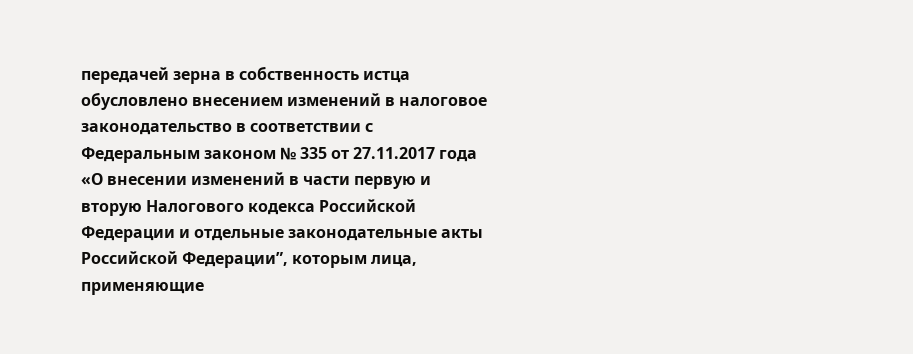передачей зерна в собственность истца обусловлено внесением изменений в налоговое законодательство в соответствии с Федеральным законом № 335 от 27.11.2017 года «О внесении изменений в части первую и вторую Налогового кодекса Российской Федерации и отдельные законодательные акты Российской Федерации”, которым лица, применяющие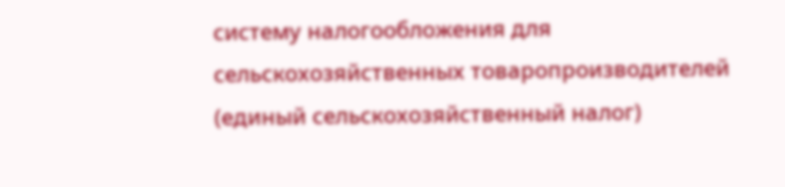систему налогообложения для сельскохозяйственных товаропроизводителей (единый сельскохозяйственный налог)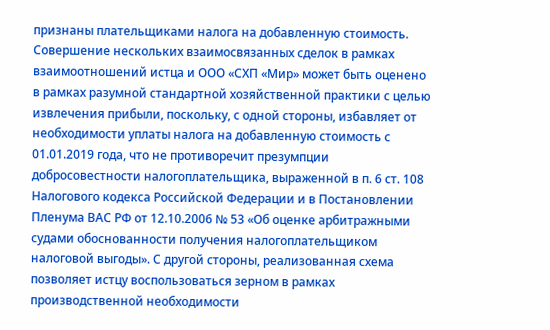признаны плательщиками налога на добавленную стоимость. Совершение нескольких взаимосвязанных сделок в рамках взаимоотношений истца и ООО «СХП «Мир» может быть оценено в рамках разумной стандартной хозяйственной практики с целью извлечения прибыли, поскольку, с одной стороны, избавляет от необходимости уплаты налога на добавленную стоимость с 01.01.2019 года, что не противоречит презумпции добросовестности налогоплательщика, выраженной в п. 6 ст. 108 Налогового кодекса Российской Федерации и в Постановлении Пленума ВАС РФ от 12.10.2006 № 53 «Об оценке арбитражными судами обоснованности получения налогоплательщиком налоговой выгоды». С другой стороны, реализованная схема позволяет истцу воспользоваться зерном в рамках производственной необходимости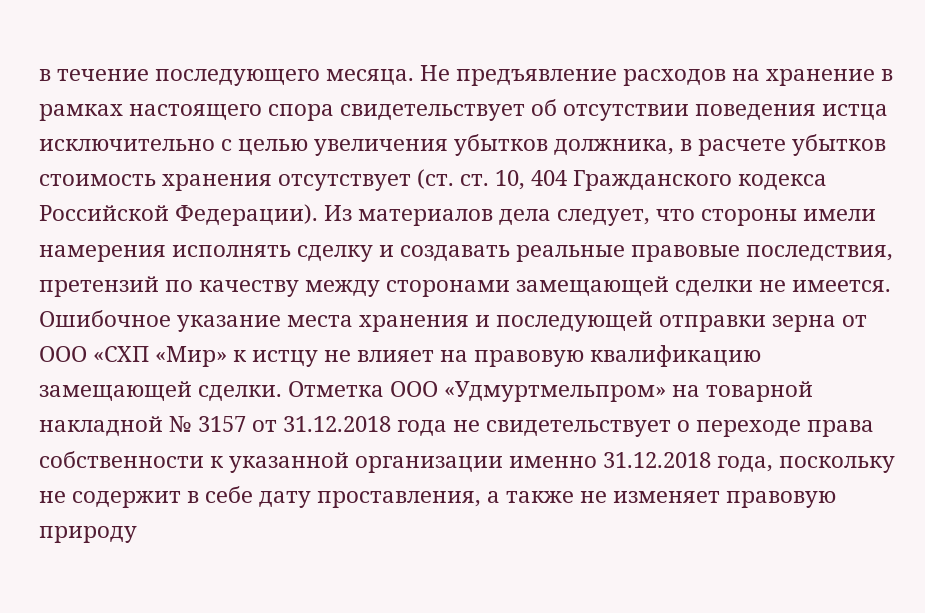в течение последующего месяца. Не предъявление расходов на хранение в рамках настоящего спора свидетельствует об отсутствии поведения истца исключительно с целью увеличения убытков должника, в расчете убытков стоимость хранения отсутствует (ст. ст. 10, 404 Гражданского кодекса Российской Федерации). Из материалов дела следует, что стороны имели намерения исполнять сделку и создавать реальные правовые последствия, претензий по качеству между сторонами замещающей сделки не имеется. Ошибочное указание места хранения и последующей отправки зерна от ООО «СХП «Мир» к истцу не влияет на правовую квалификацию замещающей сделки. Отметка ООО «Удмуртмельпром» на товарной накладной № 3157 от 31.12.2018 года не свидетельствует о переходе права собственности к указанной организации именно 31.12.2018 года, поскольку не содержит в себе дату проставления, а также не изменяет правовую природу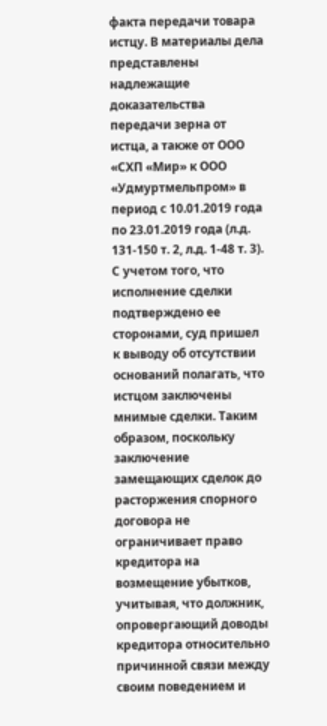факта передачи товара истцу. В материалы дела представлены надлежащие доказательства передачи зерна от истца, а также от ООО «СХП «Мир» к ООО «Удмуртмельпром» в период с 10.01.2019 года по 23.01.2019 года (л.д. 131-150 т. 2, л.д. 1-48 т. 3). С учетом того, что исполнение сделки подтверждено ее сторонами, суд пришел к выводу об отсутствии оснований полагать, что истцом заключены мнимые сделки. Таким образом, поскольку заключение замещающих сделок до расторжения спорного договора не ограничивает право кредитора на возмещение убытков, учитывая, что должник, опровергающий доводы кредитора относительно причинной связи между своим поведением и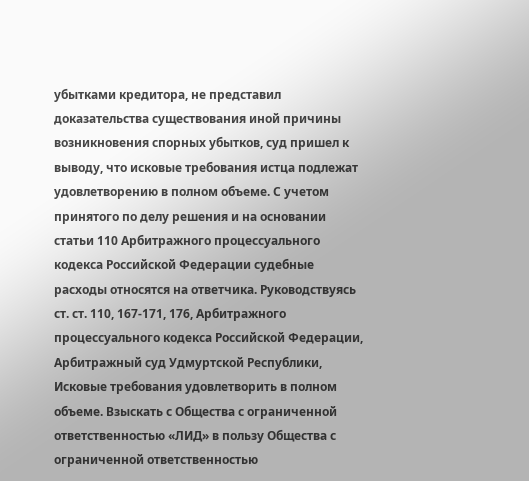убытками кредитора, не представил доказательства существования иной причины возникновения спорных убытков, суд пришел к выводу, что исковые требования истца подлежат удовлетворению в полном объеме. С учетом принятого по делу решения и на основании статьи 110 Арбитражного процессуального кодекса Российской Федерации судебные расходы относятся на ответчика. Руководствуясь ст. ст. 110, 167-171, 176, Арбитражного процессуального кодекса Российской Федерации, Арбитражный суд Удмуртской Республики, Исковые требования удовлетворить в полном объеме. Взыскать с Общества с ограниченной ответственностью «ЛИД» в пользу Общества с ограниченной ответственностью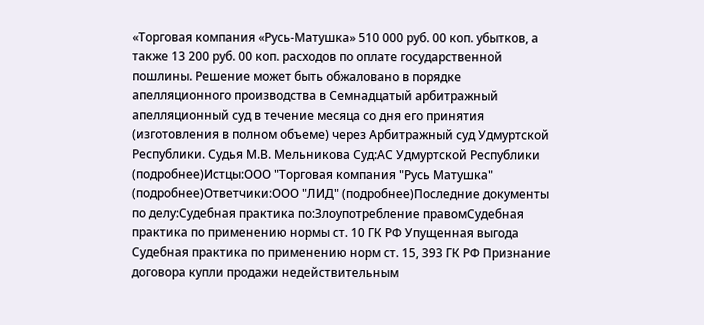«Торговая компания «Русь-Матушка» 510 000 руб. 00 коп. убытков, а также 13 200 руб. 00 коп. расходов по оплате государственной пошлины. Решение может быть обжаловано в порядке апелляционного производства в Семнадцатый арбитражный апелляционный суд в течение месяца со дня его принятия (изготовления в полном объеме) через Арбитражный суд Удмуртской Республики. Судья М.В. Мельникова Суд:АС Удмуртской Республики (подробнее)Истцы:ООО "Торговая компания "Русь Матушка" (подробнее)Ответчики:ООО "ЛИД" (подробнее)Последние документы по делу:Судебная практика по:Злоупотребление правомСудебная практика по применению нормы ст. 10 ГК РФ Упущенная выгода Судебная практика по применению норм ст. 15, 393 ГК РФ Признание договора купли продажи недействительным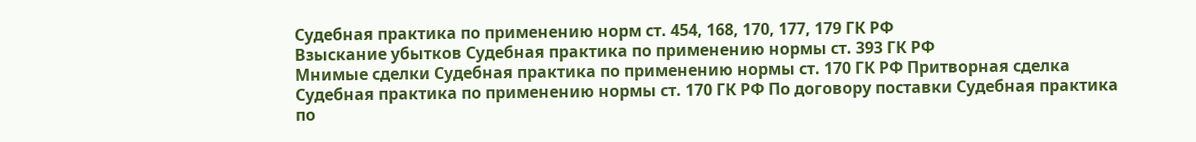Судебная практика по применению норм ст. 454, 168, 170, 177, 179 ГК РФ
Взыскание убытков Судебная практика по применению нормы ст. 393 ГК РФ
Мнимые сделки Судебная практика по применению нормы ст. 170 ГК РФ Притворная сделка Судебная практика по применению нормы ст. 170 ГК РФ По договору поставки Судебная практика по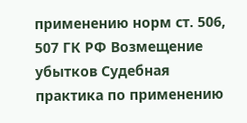применению норм ст. 506, 507 ГК РФ Возмещение убытков Судебная практика по применению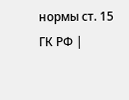нормы ст. 15 ГК РФ |